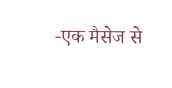-एक मैसेज से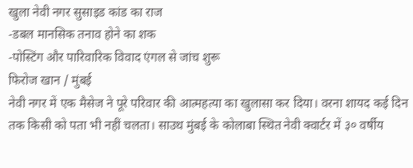खुला नेवी नगर सुसाइड कांड का राज
-डबल मानसिक तनाव होने का शक
-पोस्टिंग और पारिवारिक विवाद एंगल से जांच शुरू
फिरोज खान / मुंबई
नेवी नगर में एक मैसेज ने पूरे परिवार की आत्महत्या का खुलासा कर दिया। वरना शायद कई दिन तक किसी को पता भी नहीं चलता। साउथ मुंबई के कोलाबा स्थित नेवी क्वार्टर में ३० वर्षीय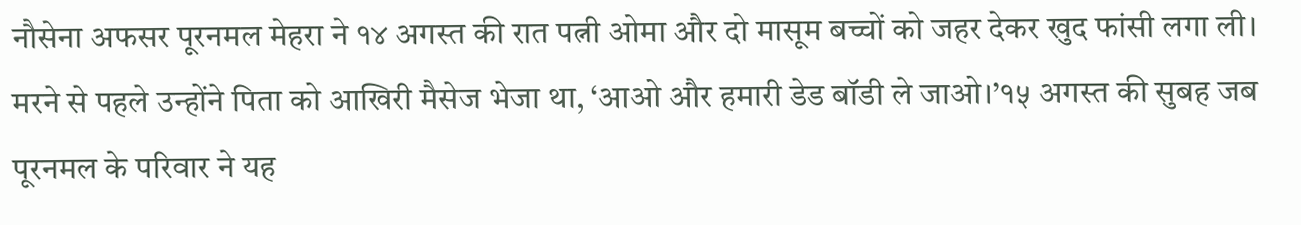नौसेना अफसर पूरनमल मेहरा ने १४ अगस्त की रात पत्नी ओमा और दो मासूम बच्चों को जहर देकर खुद फांसी लगा ली। मरने से पहले उन्होंने पिता को आखिरी मैसेज भेजा था, ‘आओ और हमारी डेड बॉडी ले जाओ।’१५ अगस्त की सुबह जब पूरनमल के परिवार ने यह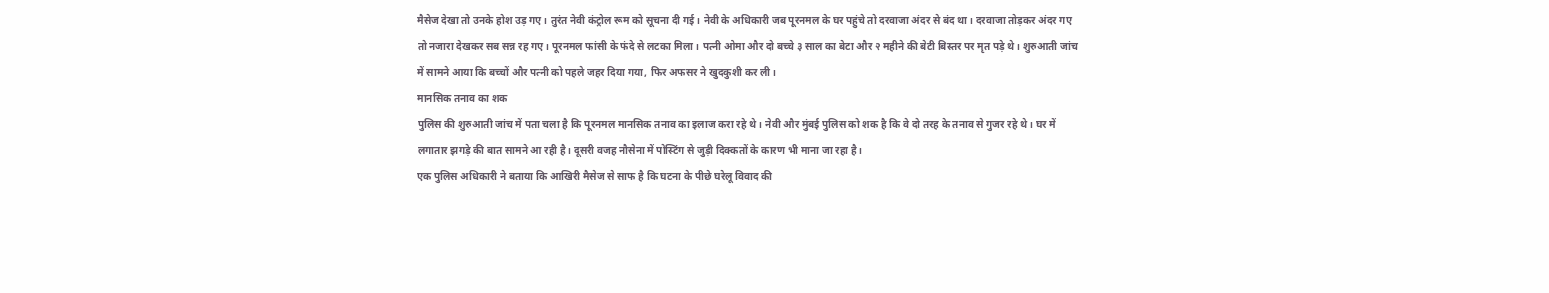मैसेज देखा तो उनके होश उड़ गए। तुरंत नेवी कंट्रोल रूम को सूचना दी गई। नेवी के अधिकारी जब पूरनमल के घर पहुंचे तो दरवाजा अंदर से बंद था। दरवाजा तोड़कर अंदर गए तो नजारा देखकर सब सन्न रह गए। पूरनमल फांसी के फंदे से लटका मिला। पत्नी ओमा और दो बच्चे ३ साल का बेटा और २ महीने की बेटी बिस्तर पर मृत पड़े थे। शुरुआती जांच में सामने आया कि बच्चों और पत्नी को पहले जहर दिया गया, फिर अफसर ने खुदकुशी कर ली।
मानसिक तनाव का शक
पुलिस की शुरुआती जांच में पता चला है कि पूरनमल मानसिक तनाव का इलाज करा रहे थे। नेवी और मुंबई पुलिस को शक है कि वे दो तरह के तनाव से गुजर रहे थे। घर में लगातार झगड़े की बात सामने आ रही है। दूसरी वजह नौसेना में पोस्टिंग से जुड़ी दिक्कतों के कारण भी माना जा रहा है।
एक पुलिस अधिकारी ने बताया कि आखिरी मैसेज से साफ है कि घटना के पीछे घरेलू विवाद की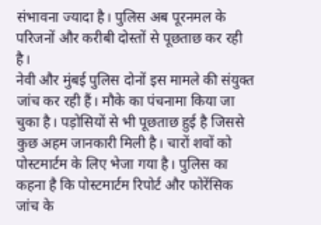संभावना ज्यादा है। पुलिस अब पूरनमल के परिजनों और करीबी दोस्तों से पूछताछ कर रही है।
नेवी और मुंबई पुलिस दोनों इस मामले की संयुक्त जांच कर रही हैं। मौके का पंचनामा किया जा चुका है। पड़ोसियों से भी पूछताछ हुई है जिससे कुछ अहम जानकारी मिली है। चारों शवों को पोस्टमार्टम के लिए भेजा गया है। पुलिस का कहना है कि पोस्टमार्टम रिपोर्ट और फोरेंसिक जांच के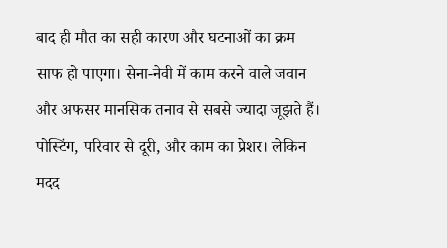बाद ही मौत का सही कारण और घटनाओं का क्रम साफ हो पाएगा। सेना-नेवी में काम करने वाले जवान और अफसर मानसिक तनाव से सबसे ज्यादा जूझते हैं। पोस्टिंग, परिवार से दूरी, और काम का प्रेशर। लेकिन मदद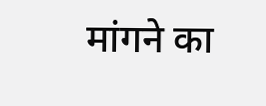मांगने का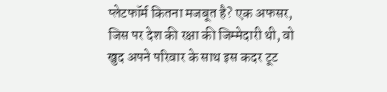प्लेटफॉर्म कितना मजबूत है? एक अफसर, जिस पर देश की रक्षा की जिम्मेदारी थी, वो खुद अपने परिवार के साथ इस कदर टूट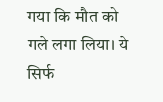गया कि मौत को गले लगा लिया। ये सिर्फ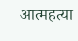आत्महत्या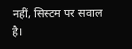नहीं, सिस्टम पर सवाल है।